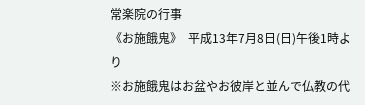常楽院の行事
《お施餓鬼》  平成13年7月8日(日)午後1時より
※お施餓鬼はお盆やお彼岸と並んで仏教の代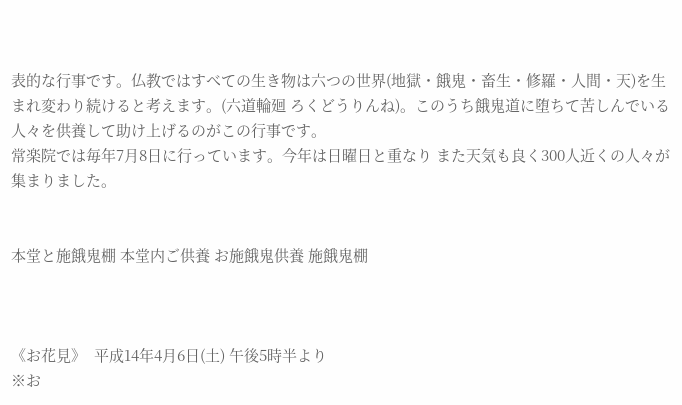表的な行事です。仏教ではすべての生き物は六つの世界(地獄・餓鬼・畜生・修羅・人間・天)を生まれ変わり続けると考えます。(六道輪廻 ろくどうりんね)。このうち餓鬼道に堕ちて苦しんでいる人々を供養して助け上げるのがこの行事です。
常楽院では毎年7月8日に行っています。今年は日曜日と重なり また天気も良く300人近くの人々が集まりました。


本堂と施餓鬼棚 本堂内ご供養 お施餓鬼供養 施餓鬼棚



《お花見》  平成14年4月6日(土) 午後5時半より
※お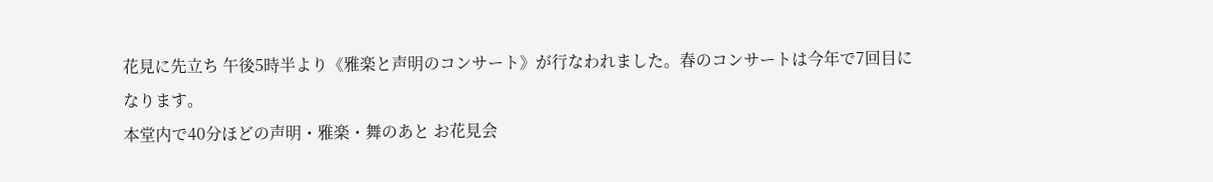花見に先立ち 午後5時半より《雅楽と声明のコンサート》が行なわれました。春のコンサートは今年で7回目になります。
本堂内で40分ほどの声明・雅楽・舞のあと お花見会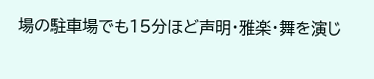場の駐車場でも15分ほど声明・雅楽・舞を演じ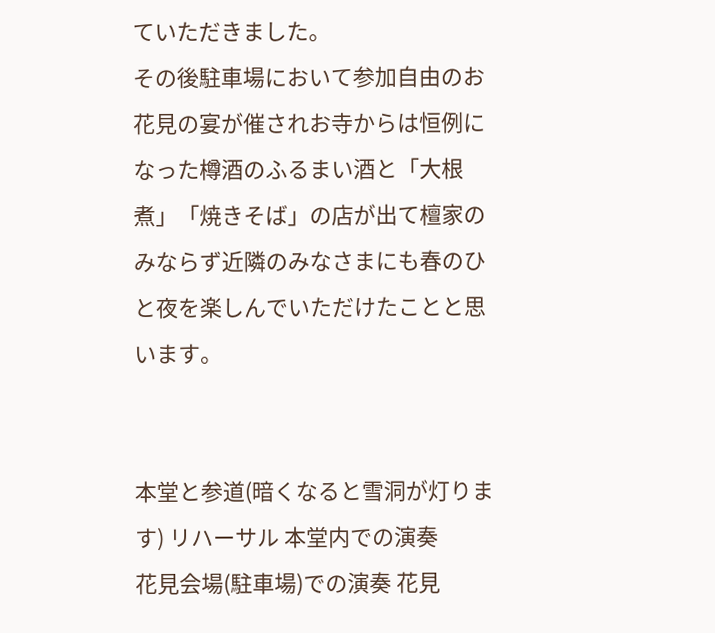ていただきました。
その後駐車場において参加自由のお花見の宴が催されお寺からは恒例になった樽酒のふるまい酒と「大根煮」「焼きそば」の店が出て檀家のみならず近隣のみなさまにも春のひと夜を楽しんでいただけたことと思います。


本堂と参道(暗くなると雪洞が灯ります) リハーサル 本堂内での演奏
花見会場(駐車場)での演奏 花見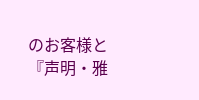のお客様と『声明・雅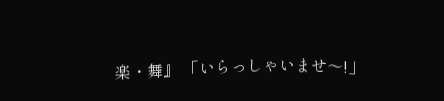楽・舞』 「いらっしゃいませ〜!」